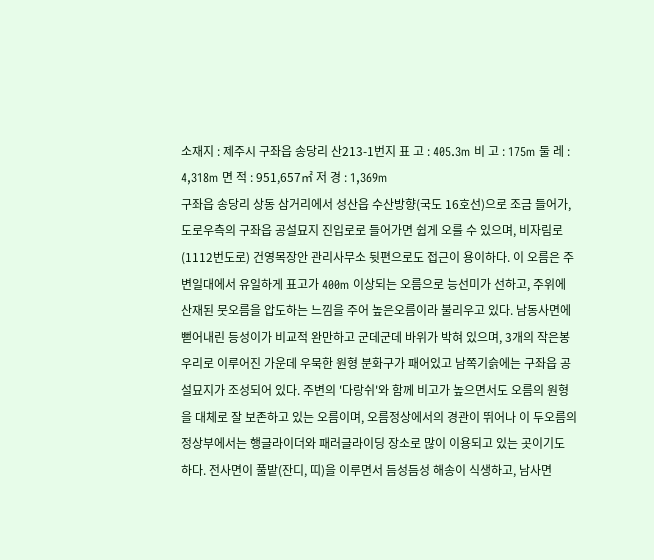소재지 : 제주시 구좌읍 송당리 산213-1번지 표 고 : 405.3m 비 고 : 175m 둘 레 : 4,318m 면 적 : 951,657㎡ 저 경 : 1,369m
구좌읍 송당리 상동 삼거리에서 성산읍 수산방향(국도 16호선)으로 조금 들어가, 도로우측의 구좌읍 공설묘지 진입로로 들어가면 쉽게 오를 수 있으며, 비자림로(1112번도로) 건영목장안 관리사무소 뒷편으로도 접근이 용이하다. 이 오름은 주변일대에서 유일하게 표고가 400m 이상되는 오름으로 능선미가 선하고, 주위에 산재된 뭇오름을 압도하는 느낌을 주어 높은오름이라 불리우고 있다. 남동사면에 뻗어내린 등성이가 비교적 완만하고 군데군데 바위가 박혀 있으며, 3개의 작은봉우리로 이루어진 가운데 우묵한 원형 분화구가 패어있고 남쪽기슭에는 구좌읍 공설묘지가 조성되어 있다. 주변의 '다랑쉬'와 함께 비고가 높으면서도 오름의 원형을 대체로 잘 보존하고 있는 오름이며, 오름정상에서의 경관이 뛰어나 이 두오름의 정상부에서는 행글라이더와 패러글라이딩 장소로 많이 이용되고 있는 곳이기도 하다. 전사면이 풀밭(잔디, 띠)을 이루면서 듬성듬성 해송이 식생하고, 남사면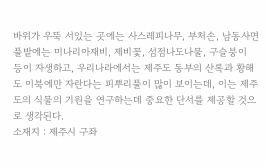바위가 우뚝 서있는 곳에는 사스레피나무, 부처손, 남동사면 풀밭에는 미나리아재비, 제비꽃, 섬점나도나물, 구슬붕이 등이 자생하고, 우리나라에서는 제주도 동부의 산록과 황해도 이북에만 자란다는 피뿌리풀이 많이 보이는데, 이는 제주도의 식물의 기원을 연구하는데 중요한 단서를 제공할 것으로 생각된다.
소재지 : 제주시 구좌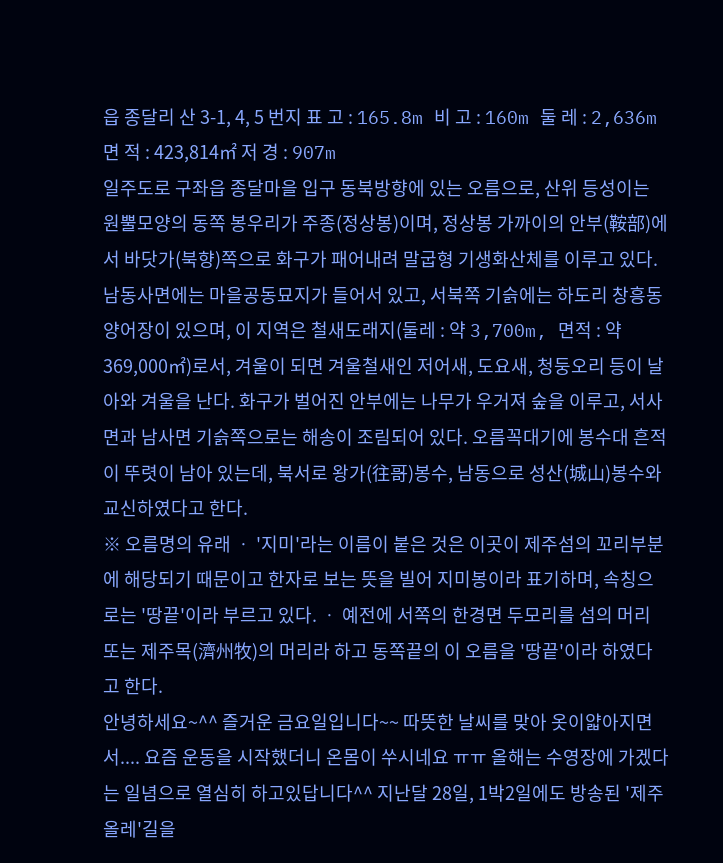읍 종달리 산 3-1, 4, 5 번지 표 고 : 165.8m 비 고 : 160m 둘 레 : 2,636m 면 적 : 423,814㎡ 저 경 : 907m
일주도로 구좌읍 종달마을 입구 동북방향에 있는 오름으로, 산위 등성이는 원뿔모양의 동쪽 봉우리가 주종(정상봉)이며, 정상봉 가까이의 안부(鞍部)에서 바닷가(북향)쪽으로 화구가 패어내려 말굽형 기생화산체를 이루고 있다. 남동사면에는 마을공동묘지가 들어서 있고, 서북쪽 기슭에는 하도리 창흥동 양어장이 있으며, 이 지역은 철새도래지(둘레 : 약 3,700m, 면적 : 약 369,000㎡)로서, 겨울이 되면 겨울철새인 저어새, 도요새, 청둥오리 등이 날아와 겨울을 난다. 화구가 벌어진 안부에는 나무가 우거져 숲을 이루고, 서사면과 남사면 기슭쪽으로는 해송이 조림되어 있다. 오름꼭대기에 봉수대 흔적이 뚜렷이 남아 있는데, 북서로 왕가(往哥)봉수, 남동으로 성산(城山)봉수와 교신하였다고 한다.
※ 오름명의 유래 ㆍ '지미'라는 이름이 붙은 것은 이곳이 제주섬의 꼬리부분에 해당되기 때문이고 한자로 보는 뜻을 빌어 지미봉이라 표기하며, 속칭으로는 '땅끝'이라 부르고 있다. ㆍ 예전에 서쪽의 한경면 두모리를 섬의 머리 또는 제주목(濟州牧)의 머리라 하고 동쪽끝의 이 오름을 '땅끝'이라 하였다고 한다.
안녕하세요~^^ 즐거운 금요일입니다~~ 따뜻한 날씨를 맞아 옷이얇아지면서.... 요즘 운동을 시작했더니 온몸이 쑤시네요 ㅠㅠ 올해는 수영장에 가겠다는 일념으로 열심히 하고있답니다^^ 지난달 28일, 1박2일에도 방송된 '제주올레'길을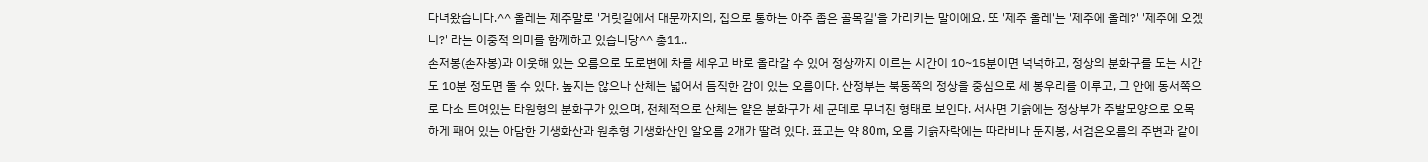다녀왔습니다.^^ 올레는 제주말로 '거릿길에서 대문까지의, 집으로 통하는 아주 좁은 골목길'을 가리키는 말이에요. 또 '제주 올레'는 '제주에 올레?' '제주에 오겠니?' 라는 이중적 의미를 함께하고 있습니당^^ 총11..
손저봉(손자봉)과 이웃해 있는 오름으로 도로변에 차를 세우고 바로 올라갈 수 있어 정상까지 이르는 시간이 10~15분이면 넉넉하고, 정상의 분화구를 도는 시간도 10분 정도면 돌 수 있다. 높지는 않으나 산체는 넓어서 듬직한 감이 있는 오름이다. 산정부는 북동쪽의 정상을 중심으로 세 봉우리를 이루고, 그 안에 동서쪽으로 다소 트여있는 타원형의 분화구가 있으며, 전체적으로 산체는 얕은 분화구가 세 군데로 무너진 형태로 보인다. 서사면 기슭에는 정상부가 주발모양으로 오목하게 패어 있는 아담한 기생화산과 원추형 기생화산인 알오름 2개가 딸려 있다. 표고는 약 80m, 오름 기슭자락에는 따라비나 둔지봉, 서검은오름의 주변과 같이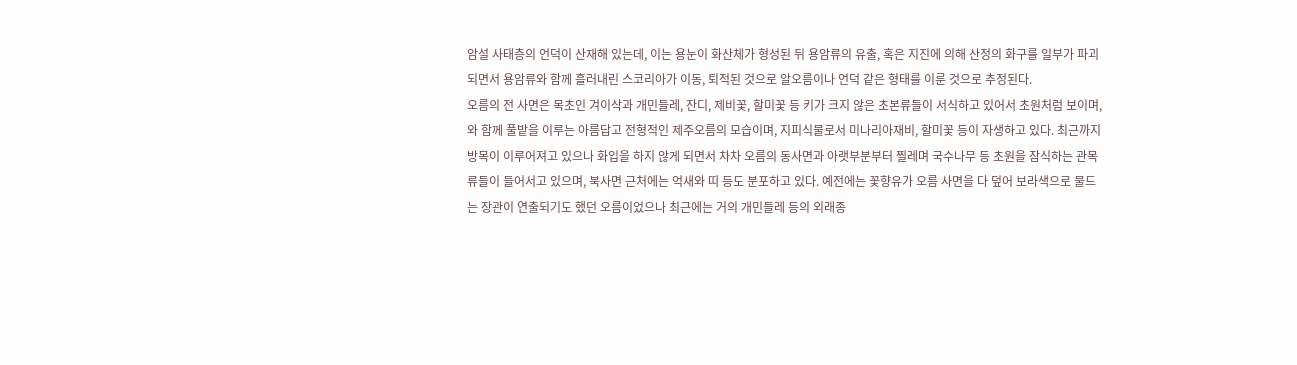암설 사태층의 언덕이 산재해 있는데, 이는 용눈이 화산체가 형성된 뒤 용암류의 유출, 혹은 지진에 의해 산정의 화구를 일부가 파괴되면서 용암류와 함께 흘러내린 스코리아가 이동, 퇴적된 것으로 알오름이나 언덕 같은 형태를 이룬 것으로 추정된다.
오름의 전 사면은 목초인 겨이삭과 개민들레, 잔디, 제비꽃, 할미꽃 등 키가 크지 않은 초본류들이 서식하고 있어서 초원처럼 보이며, 와 함께 풀밭을 이루는 아름답고 전형적인 제주오름의 모습이며, 지피식물로서 미나리아재비, 할미꽃 등이 자생하고 있다. 최근까지 방목이 이루어져고 있으나 화입을 하지 않게 되면서 차차 오름의 동사면과 아랫부분부터 찔레며 국수나무 등 초원을 잠식하는 관목류들이 들어서고 있으며, 북사면 근처에는 억새와 띠 등도 분포하고 있다. 예전에는 꽃향유가 오름 사면을 다 덮어 보라색으로 물드는 장관이 연출되기도 했던 오름이었으나 최근에는 거의 개민들레 등의 외래종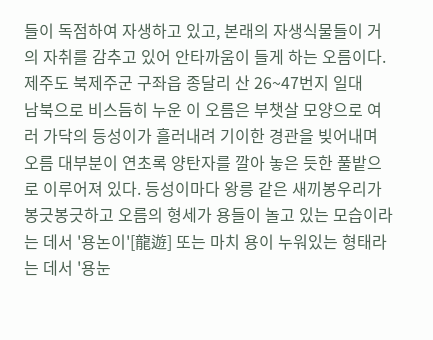들이 독점하여 자생하고 있고, 본래의 자생식물들이 거의 자취를 감추고 있어 안타까움이 들게 하는 오름이다.
제주도 북제주군 구좌읍 종달리 산 26~47번지 일대
남북으로 비스듬히 누운 이 오름은 부챗살 모양으로 여러 가닥의 등성이가 흘러내려 기이한 경관을 빚어내며 오름 대부분이 연초록 양탄자를 깔아 놓은 듯한 풀밭으로 이루어져 있다. 등성이마다 왕릉 같은 새끼봉우리가 봉긋봉긋하고 오름의 형세가 용들이 놀고 있는 모습이라는 데서 '용논이'[龍遊] 또는 마치 용이 누워있는 형태라는 데서 '용눈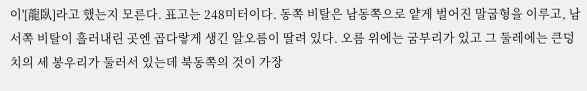이'[龍臥]라고 했는지 모른다. 표고는 248미터이다. 동쪽 비탈은 남동쪽으로 얕게 벌어진 말굽형을 이루고, 남서쪽 비탈이 흘러내린 곳엔 곱다랗게 생긴 알오름이 딸려 있다. 오름 위에는 굼부리가 있고 그 둘레에는 큰덩치의 세 봉우리가 둘러서 있는데 북동쪽의 것이 가장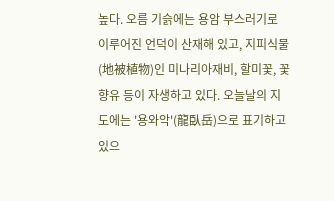높다. 오름 기슭에는 용암 부스러기로 이루어진 언덕이 산재해 있고, 지피식물(地被植物)인 미나리아재비, 할미꽃, 꽃향유 등이 자생하고 있다. 오늘날의 지도에는 '용와악'(龍臥岳)으로 표기하고 있으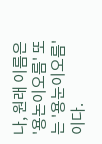나, 원래 이름은 '용논이오름' 또는 '용눈이오름'이다.